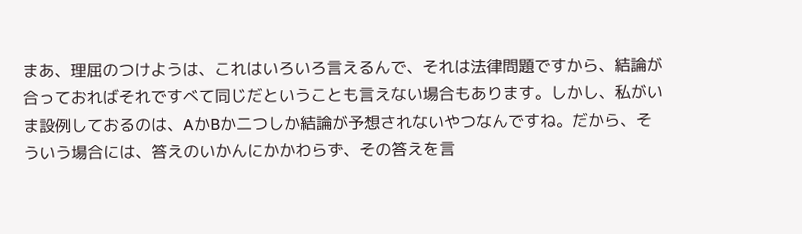まあ、理屈のつけようは、これはいろいろ言えるんで、それは法律問題ですから、結論が合っておればそれですべて同じだということも言えない場合もあります。しかし、私がいま設例しておるのは、AかBか二つしか結論が予想されないやつなんですね。だから、そういう場合には、答えのいかんにかかわらず、その答えを言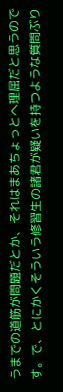うまでの道筋が問題だとか、それはまあちょっとへ理屈だと思うのです。で、とにかくそういう修習生の諸君が疑いを持つような質問ぶり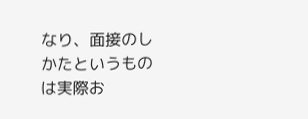なり、面接のしかたというものは実際お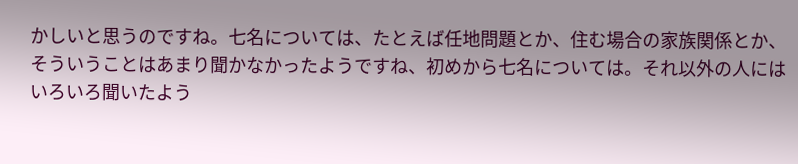かしいと思うのですね。七名については、たとえば任地問題とか、住む場合の家族関係とか、そういうことはあまり聞かなかったようですね、初めから七名については。それ以外の人にはいろいろ聞いたよう